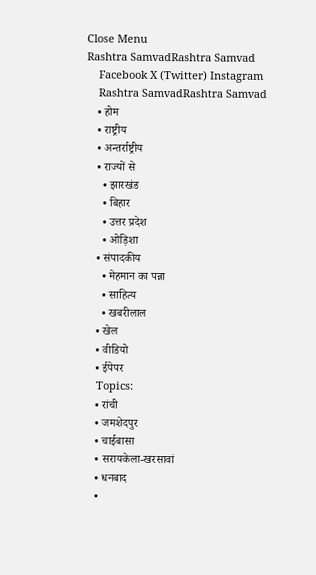Close Menu
Rashtra SamvadRashtra Samvad
    Facebook X (Twitter) Instagram
    Rashtra SamvadRashtra Samvad
    • होम
    • राष्ट्रीय
    • अन्तर्राष्ट्रीय
    • राज्यों से
      • झारखंड
      • बिहार
      • उत्तर प्रदेश
      • ओड़िशा
    • संपादकीय
      • मेहमान का पन्ना
      • साहित्य
      • खबरीलाल
    • खेल
    • वीडियो
    • ईपेपर
    Topics:
    • रांची
    • जमशेदपुर
    • चाईबासा
    • सरायकेला-खरसावां
    • धनबाद
    •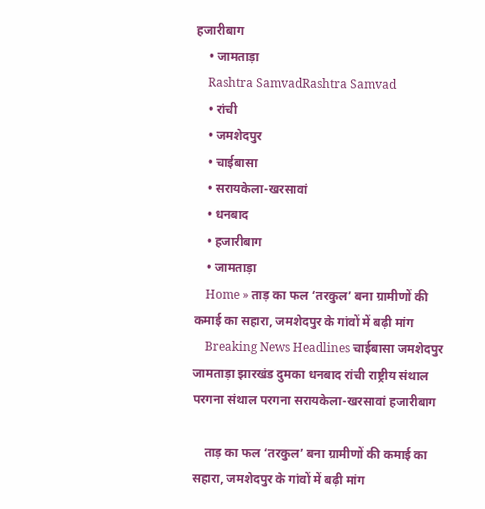हजारीबाग
    • जामताड़ा
    Rashtra SamvadRashtra Samvad
    • रांची
    • जमशेदपुर
    • चाईबासा
    • सरायकेला-खरसावां
    • धनबाद
    • हजारीबाग
    • जामताड़ा
    Home » ताड़ का फल ‘तरकुल’ बना ग्रामीणों की कमाई का सहारा, जमशेदपुर के गांवों में बढ़ी मांग
    Breaking News Headlines चाईबासा जमशेदपुर जामताड़ा झारखंड दुमका धनबाद रांची राष्ट्रीय संथाल परगना संथाल परगना सरायकेला-खरसावां हजारीबाग

    ताड़ का फल ‘तरकुल’ बना ग्रामीणों की कमाई का सहारा, जमशेदपुर के गांवों में बढ़ी मांग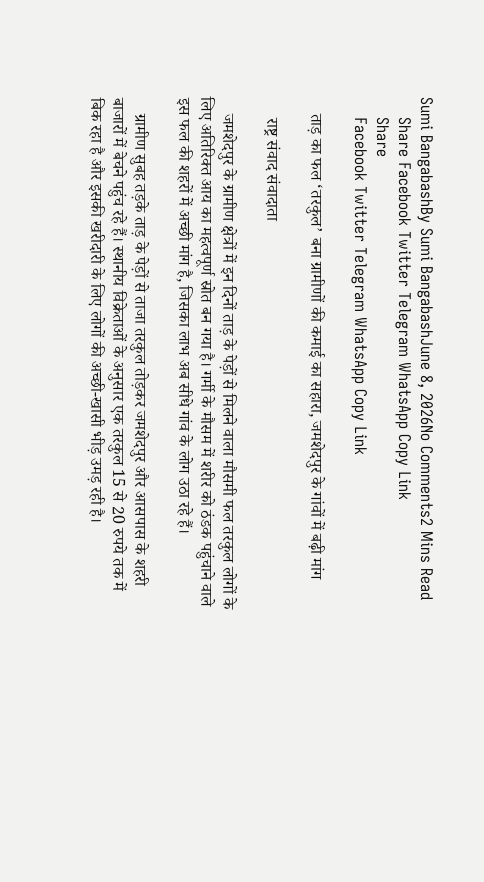Sumi BangabashBy Sumi BangabashJune 8, 2026No Comments2 Mins Read
    Share Facebook Twitter Telegram WhatsApp Copy Link
    Share
    Facebook Twitter Telegram WhatsApp Copy Link

    ताड़ का फल ‘तरकुल’ बना ग्रामीणों की कमाई का सहारा, जमशेदपुर के गांवों में बढ़ी मांग

     राष्ट्र संवाद संवादाता

    जमशेदपुर के ग्रामीण क्षेत्रों में इन दिनों ताड़ के पेड़ों से मिलने वाला मौसमी फल तरकुल लोगों के लिए अतिरिक्त आय का महत्वपूर्ण स्रोत बन गया है। गर्मी के मौसम में शरीर को ठंडक पहुंचाने वाले इस फल की शहरों में अच्छी मांग है, जिसका लाभ अब सीधे गांव के लोग उठा रहे हैं।

    ग्रामीण सुबह तड़के ताड़ के पेड़ों से ताजा तरकुल तोड़कर जमशेदपुर और आसपास के शहरी बाजारों में बेचने पहुंच रहे हैं। स्थानीय विक्रेताओं के अनुसार एक तरकुल 15 से 20 रुपये तक में बिक रहा है और इसकी खरीदारी के लिए लोगों की अच्छी-खासी भीड़ उमड़ रही है।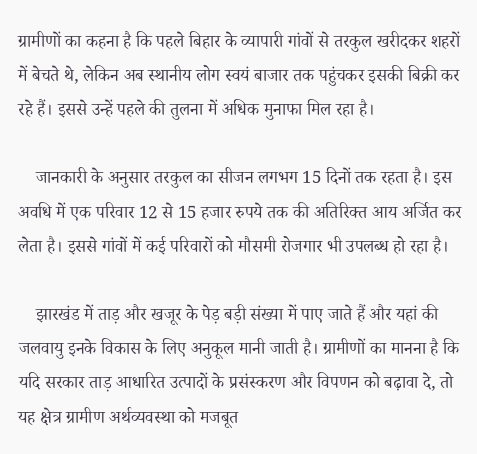ग्रामीणों का कहना है कि पहले बिहार के व्यापारी गांवों से तरकुल खरीदकर शहरों में बेचते थे, लेकिन अब स्थानीय लोग स्वयं बाजार तक पहुंचकर इसकी बिक्री कर रहे हैं। इससे उन्हें पहले की तुलना में अधिक मुनाफा मिल रहा है।

    जानकारी के अनुसार तरकुल का सीजन लगभग 15 दिनों तक रहता है। इस अवधि में एक परिवार 12 से 15 हजार रुपये तक की अतिरिक्त आय अर्जित कर लेता है। इससे गांवों में कई परिवारों को मौसमी रोजगार भी उपलब्ध हो रहा है।

    झारखंड में ताड़ और खजूर के पेड़ बड़ी संख्या में पाए जाते हैं और यहां की जलवायु इनके विकास के लिए अनुकूल मानी जाती है। ग्रामीणों का मानना है कि यदि सरकार ताड़ आधारित उत्पादों के प्रसंस्करण और विपणन को बढ़ावा दे, तो यह क्षेत्र ग्रामीण अर्थव्यवस्था को मजबूत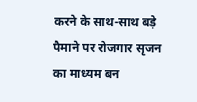करने के साथ-साथ बड़े पैमाने पर रोजगार सृजन का माध्यम बन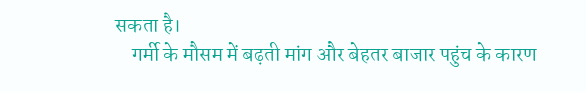सकता है।
    गर्मी के मौसम में बढ़ती मांग और बेहतर बाजार पहुंच के कारण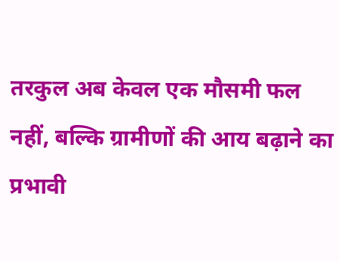तरकुल अब केवल एक मौसमी फल नहीं, बल्कि ग्रामीणों की आय बढ़ाने का प्रभावी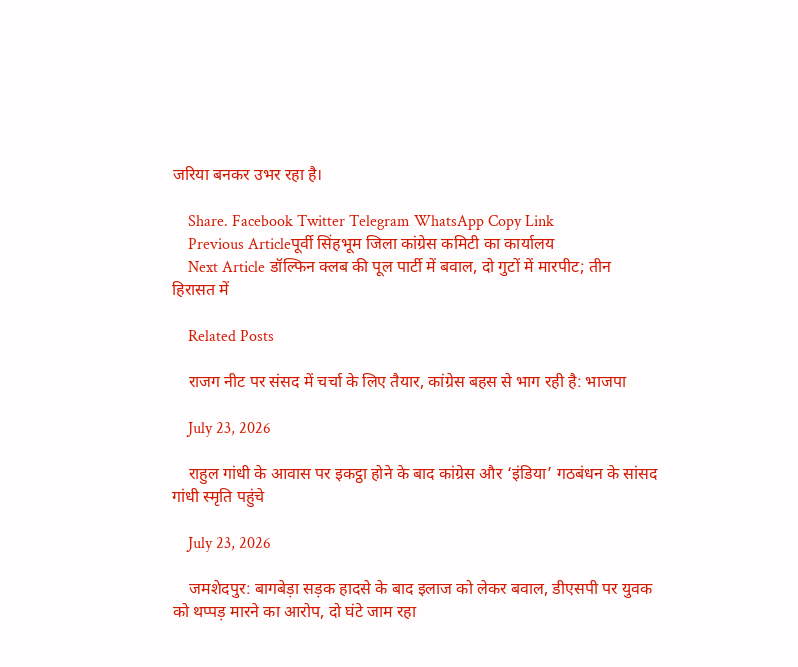जरिया बनकर उभर रहा है।

    Share. Facebook Twitter Telegram WhatsApp Copy Link
    Previous Articleपूर्वी सिंहभूम जिला कांग्रेस कमिटी का कार्यालय
    Next Article डॉल्फिन क्लब की पूल पार्टी में बवाल, दो गुटों में मारपीट; तीन हिरासत में

    Related Posts

    राजग नीट पर संसद में चर्चा के लिए तैयार, कांग्रेस बहस से भाग रही है: भाजपा

    July 23, 2026

    राहुल गांधी के आवास पर इकट्ठा होने के बाद कांग्रेस और ‘इंडिया’ गठबंधन के सांसद गांधी स्मृति पहुंचे

    July 23, 2026

    जमशेदपुर: बागबेड़ा सड़क हादसे के बाद इलाज को लेकर बवाल, डीएसपी पर युवक को थप्पड़ मारने का आरोप, दो घंटे जाम रहा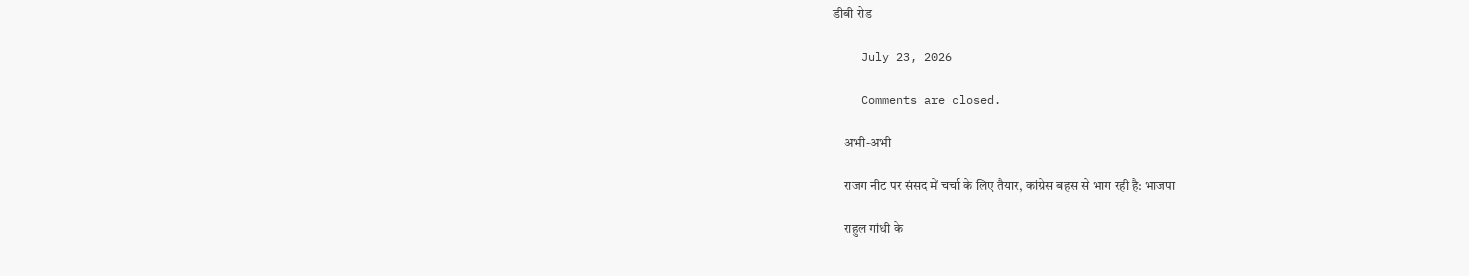डीबी रोड

    July 23, 2026

    Comments are closed.

    अभी-अभी

    राजग नीट पर संसद में चर्चा के लिए तैयार, कांग्रेस बहस से भाग रही है: भाजपा

    राहुल गांधी के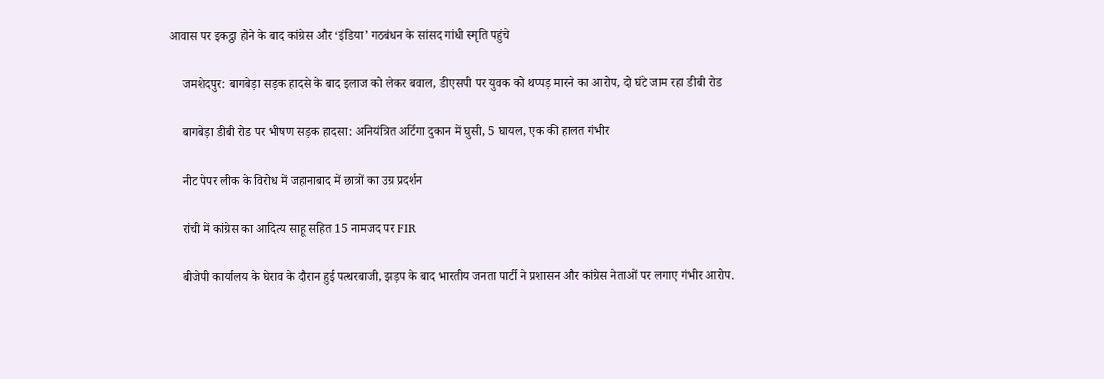आवास पर इकट्ठा होने के बाद कांग्रेस और ‘इंडिया’ गठबंधन के सांसद गांधी स्मृति पहुंचे

    जमशेदपुर: बागबेड़ा सड़क हादसे के बाद इलाज को लेकर बवाल, डीएसपी पर युवक को थप्पड़ मारने का आरोप, दो घंटे जाम रहा डीबी रोड

    बागबेड़ा डीबी रोड पर भीषण सड़क हादसा: अनियंत्रित अर्टिगा दुकान में घुसी, 5 घायल, एक की हालत गंभीर

    नीट पेपर लीक के विरोध में जहानाबाद में छात्रों का उग्र प्रदर्शन

    रांची में कांग्रेस का आदित्य साहू सहित 15 नामजद पर FIR

    बीजेपी कार्यालय के घेराव के दौरान हुई पत्थरबाजी, झड़प के बाद भारतीय जनता पार्टी ने प्रशासन और कांग्रेस नेताओं पर लगाए गंभीर आरोप.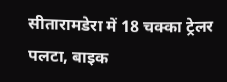सीतारामडेरा में 18 चक्का ट्रेलर पलटा, बाइक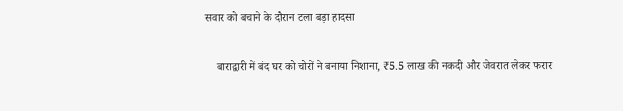सवार को बचाने के दौरान टला बड़ा हादसा

    बाराद्वारी में बंद घर को चोरों ने बनाया निशाना, ₹5.5 लाख की नकदी और जेवरात लेकर फरार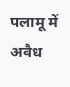पलामू में अवैध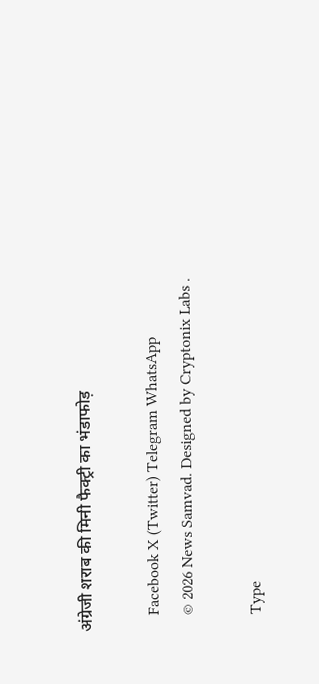अंग्रेजी शराब की मिनी फैक्ट्री का भंडाफोड़

    Facebook X (Twitter) Telegram WhatsApp
    © 2026 News Samvad. Designed by Cryptonix Labs .

    Type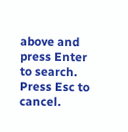above and press Enter to search. Press Esc to cancel.